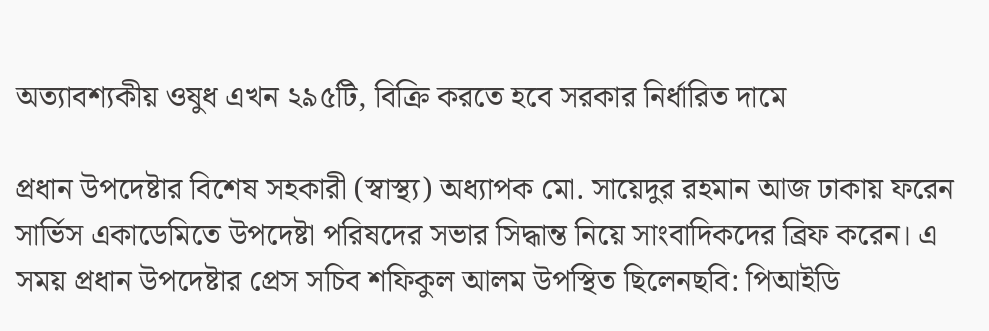অত্যাবশ্যকীয় ওষুধ এখন ২৯৫টি, বিক্রি করতে হবে সরকার নির্ধারিত দামে

প্রধান উপদেষ্টার বিশেষ সহকারী (স্বাস্থ্য) অধ্যাপক মো. সায়েদুর রহমান আজ ঢাকায় ফরেন সার্ভিস একাডেমিতে উপদেষ্টা পরিষদের সভার সিদ্ধান্ত নিয়ে সাংবাদিকদের ব্রিফ করেন। এ সময় প্রধান উপদেষ্টার প্রেস সচিব শফিকুল আলম উপস্থিত ছিলেনছবি: পিআইডি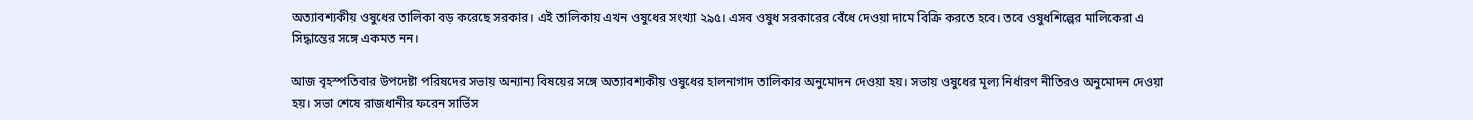অত্যাবশ্যকীয় ওষুধের তালিকা বড় করেছে সরকার। এই তালিকায় এখন ওষুধের সংখ্যা ২৯৫। এসব ওষুধ সরকারের বেঁধে দেওয়া দামে বিক্রি করতে হবে। তবে ওষুধশিল্পের মালিকেরা এ সিদ্ধান্তের সঙ্গে একমত নন।

আজ বৃহস্পতিবার উপদেষ্টা পরিষদের সভায় অন্যান্য বিষয়ের সঙ্গে অত্যাবশ্যকীয় ওষুধের হালনাগাদ তালিকার অনুমোদন দেওয়া হয়। সভায় ওষুধের মূল্য নির্ধারণ নীতিরও অনুমোদন দেওয়া হয়। সভা শেষে রাজধানীর ফরেন সার্ভিস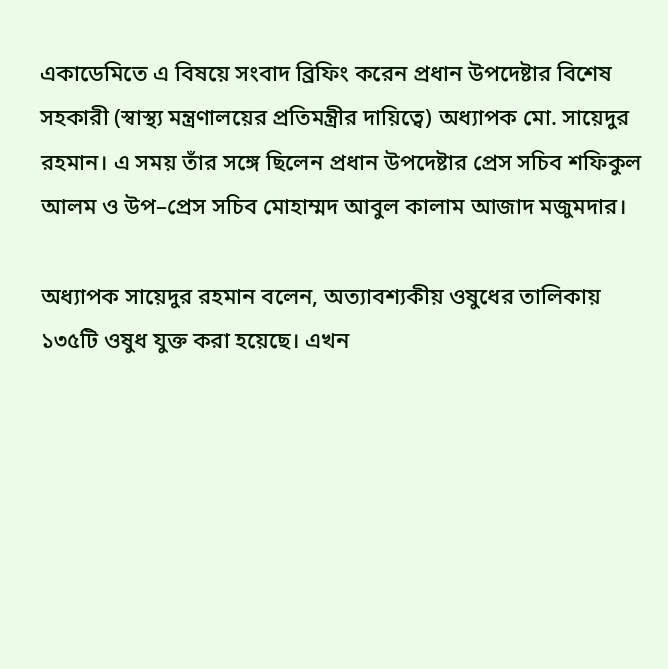একাডেমিতে এ বিষয়ে সংবাদ ব্রিফিং করেন প্রধান উপদেষ্টার বিশেষ সহকারী (স্বাস্থ্য মন্ত্রণালয়ের প্রতিমন্ত্রীর দায়িত্বে) অধ্যাপক মো. সায়েদুর রহমান। এ সময় তাঁর সঙ্গে ছিলেন প্রধান উপদেষ্টার প্রেস সচিব শফিকুল আলম ও উপ–প্রেস সচিব মোহাম্মদ আবুল কালাম আজাদ মজুমদার।

অধ্যাপক সায়েদুর রহমান বলেন, অত্যাবশ্যকীয় ওষুধের তালিকায় ১৩৫টি ওষুধ যুক্ত করা হয়েছে। এখন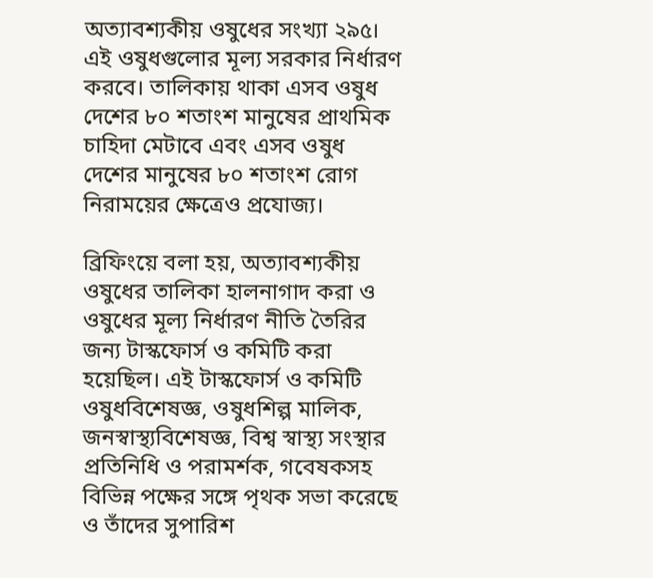অত্যাবশ্যকীয় ওষুধের সংখ্যা ২৯৫। এই ওষুধগুলোর মূল্য সরকার নির্ধারণ করবে। তালিকায় থাকা এসব ওষুধ দেশের ৮০ শতাংশ মানুষের প্রাথমিক চাহিদা মেটাবে এবং এসব ওষুধ দেশের মানুষের ৮০ শতাংশ রোগ নিরাময়ের ক্ষেত্রেও প্রযোজ্য।

ব্রিফিংয়ে বলা হয়, অত্যাবশ্যকীয় ওষুধের তালিকা হালনাগাদ করা ও ওষুধের মূল্য নির্ধারণ নীতি তৈরির জন্য টাস্কফোর্স ও কমিটি করা হয়েছিল। এই টাস্কফোর্স ও কমিটি ওষুধবিশেষজ্ঞ, ওষুধশিল্প মালিক, জনস্বাস্থ্যবিশেষজ্ঞ, বিশ্ব স্বাস্থ্য সংস্থার প্রতিনিধি ও পরামর্শক, গবেষকসহ বিভিন্ন পক্ষের সঙ্গে পৃথক সভা করেছে ও তাঁদের সুপারিশ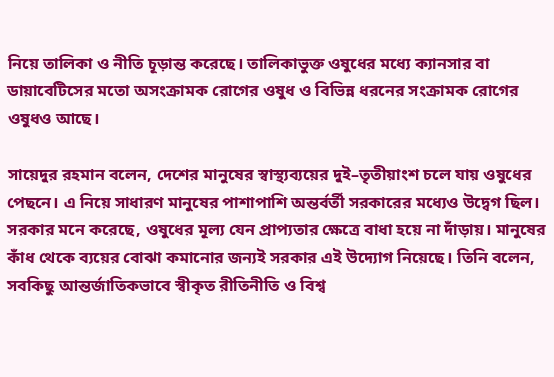নিয়ে তালিকা ও নীতি চূড়ান্ত করেছে। তালিকাভুক্ত ওষুধের মধ্যে ক্যানসার বা ডায়াবেটিসের মতো অসংক্রামক রোগের ওষুধ ও বিভিন্ন ধরনের সংক্রামক রোগের ওষুধও আছে।

সায়েদুর রহমান বলেন, দেশের মানুষের স্বাস্থ্যব্যয়ের দুই–তৃতীয়াংশ চলে যায় ওষুধের পেছনে। এ নিয়ে সাধারণ মানুষের পাশাপাশি অন্তর্বর্তী সরকারের মধ্যেও উদ্বেগ ছিল। সরকার মনে করেছে, ওষুধের মূল্য যেন প্রাপ্যতার ক্ষেত্রে বাধা হয়ে না দাঁড়ায়। মানুষের কাঁধ থেকে ব্যয়ের বোঝা কমানোর জন্যই সরকার এই উদ্যোগ নিয়েছে। তিনি বলেন, সবকিছু আন্তর্জাতিকভাবে স্বীকৃত রীতিনীতি ও বিশ্ব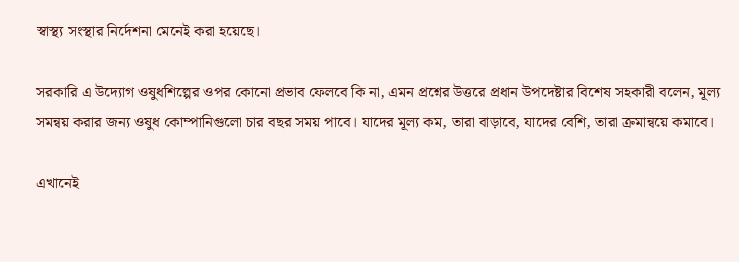স্বাস্থ্য সংস্থার নির্দেশনা মেনেই করা হয়েছে।

সরকারি এ উদ্যোগ ওষুধশিল্পের ওপর কোনো প্রভাব ফেলবে কি না, এমন প্রশ্নের উত্তরে প্রধান উপদেষ্টার বিশেষ সহকারী বলেন, মূল্য সমন্বয় করার জন্য ওষুধ কোম্পানিগুলো চার বছর সময় পাবে। যাদের মূল্য কম, তারা বাড়াবে, যাদের বেশি, তারা ক্রমান্বয়ে কমাবে।

এখানেই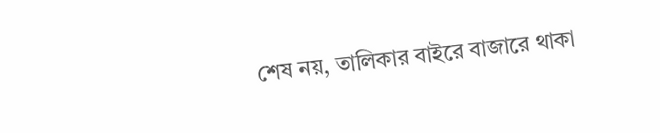শেষ নয়, তালিকার বাইরে বাজারে থাকা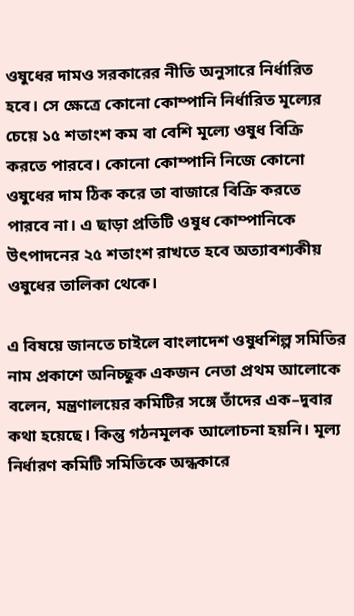ওষুধের দামও সরকারের নীতি অনুসারে নির্ধারিত হবে। সে ক্ষেত্রে কোনো কোম্পানি নির্ধারিত মূল্যের চেয়ে ১৫ শতাংশ কম বা বেশি মূল্যে ওষুধ বিক্রি করতে পারবে। কোনো কোম্পানি নিজে কোনো ওষুধের দাম ঠিক করে তা বাজারে বিক্রি করতে পারবে না। এ ছাড়া প্রতিটি ওষুধ কোম্পানিকে উৎপাদনের ২৫ শতাংশ রাখতে হবে অত্যাবশ্যকীয় ওষুধের তালিকা থেকে।

এ বিষয়ে জানতে চাইলে বাংলাদেশ ওষুধশিল্প সমিতির নাম প্রকাশে অনিচ্ছুক একজন নেতা প্রথম আলোকে বলেন, মন্ত্রণালয়ের কমিটির সঙ্গে তাঁদের এক–দুবার কথা হয়েছে। কিন্তু গঠনমূলক আলোচনা হয়নি। মূল্য নির্ধারণ কমিটি সমিতিকে অন্ধকারে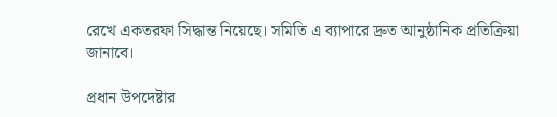রেখে একতরফা সিদ্ধান্ত নিয়েছে। সমিতি এ ব্যাপারে দ্রুত আনুষ্ঠানিক প্রতিক্রিয়া জানাবে।

প্রধান উপদেষ্টার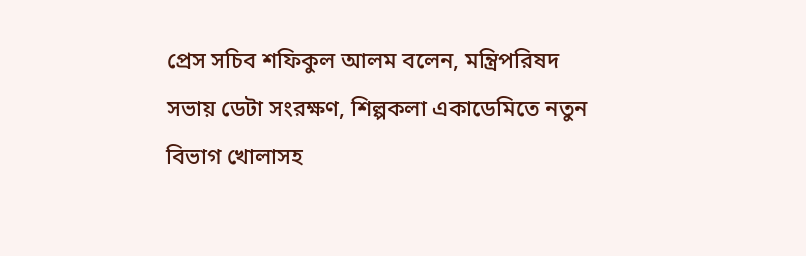প্রেস সচিব শফিকুল আলম বলেন, মন্ত্রিপরিষদ সভায় ডেটা সংরক্ষণ, শিল্পকলা একাডেমিতে নতুন বিভাগ খোলাসহ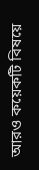আরও কয়েকটি বিষয়ে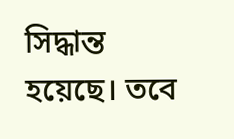সিদ্ধান্ত হয়েছে। তবে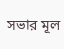সভার মূল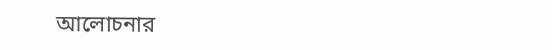আলোচনার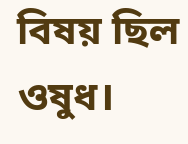বিষয় ছিল ওষুধ।